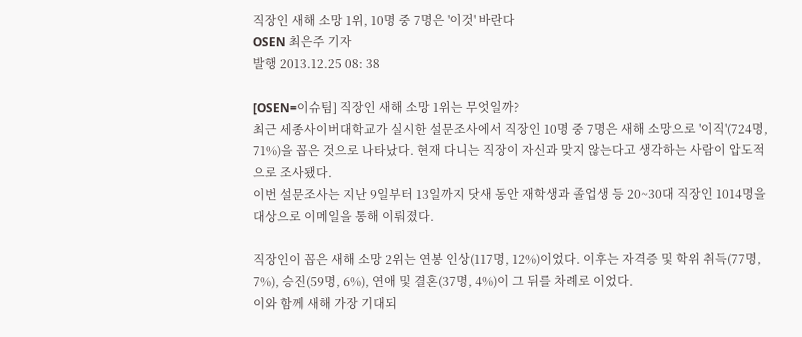직장인 새해 소망 1위, 10명 중 7명은 '이것' 바란다
OSEN 최은주 기자
발행 2013.12.25 08: 38

[OSEN=이슈팀] 직장인 새해 소망 1위는 무엇일까?
최근 세종사이버대학교가 실시한 설문조사에서 직장인 10명 중 7명은 새해 소망으로 '이직'(724명, 71%)을 꼽은 것으로 나타났다. 현재 다니는 직장이 자신과 맞지 않는다고 생각하는 사람이 압도적으로 조사됐다.
이번 설문조사는 지난 9일부터 13일까지 닷새 동안 재학생과 졸업생 등 20~30대 직장인 1014명을 대상으로 이메일을 통해 이뤄졌다.

직장인이 꼽은 새해 소망 2위는 연봉 인상(117명, 12%)이었다. 이후는 자격증 및 학위 취득(77명, 7%), 승진(59명, 6%), 연애 및 결혼(37명, 4%)이 그 뒤를 차례로 이었다.
이와 함께 새해 가장 기대되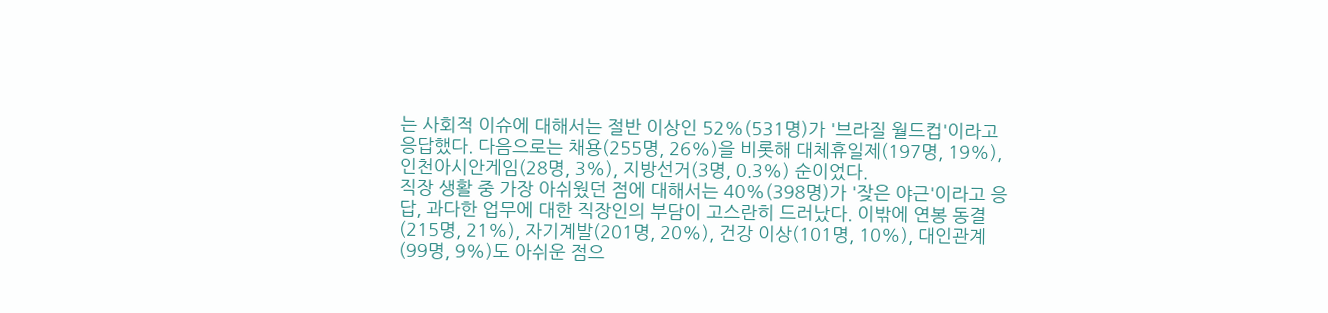는 사회적 이슈에 대해서는 절반 이상인 52%(531명)가 '브라질 월드컵'이라고 응답했다. 다음으로는 채용(255명, 26%)을 비롯해 대체휴일제(197명, 19%), 인천아시안게임(28명, 3%), 지방선거(3명, 0.3%) 순이었다.
직장 생활 중 가장 아쉬웠던 점에 대해서는 40%(398명)가 '잦은 야근'이라고 응답, 과다한 업무에 대한 직장인의 부담이 고스란히 드러났다. 이밖에 연봉 동결(215명, 21%), 자기계발(201명, 20%), 건강 이상(101명, 10%), 대인관계(99명, 9%)도 아쉬운 점으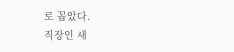로 꼽았다.
직장인 새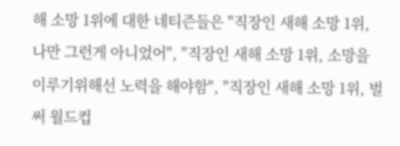해 소망 1위에 대한 네티즌들은 "직장인 새해 소망 1위, 나만 그런게 아니었어", "직장인 새해 소망 1위, 소망을 이루기위해선 노력을 해야함", "직장인 새해 소망 1위, 벌써 월드컵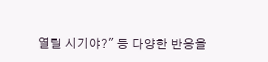열릴 시기야?" 등 다양한 반응을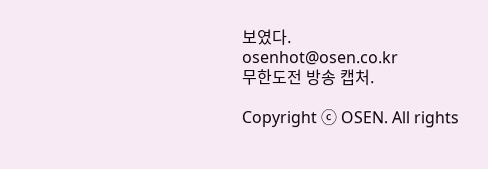보였다.
osenhot@osen.co.kr
무한도전 방송 캡처.

Copyright ⓒ OSEN. All rights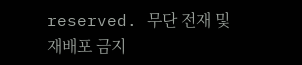reserved. 무단 전재 및 재배포 금지